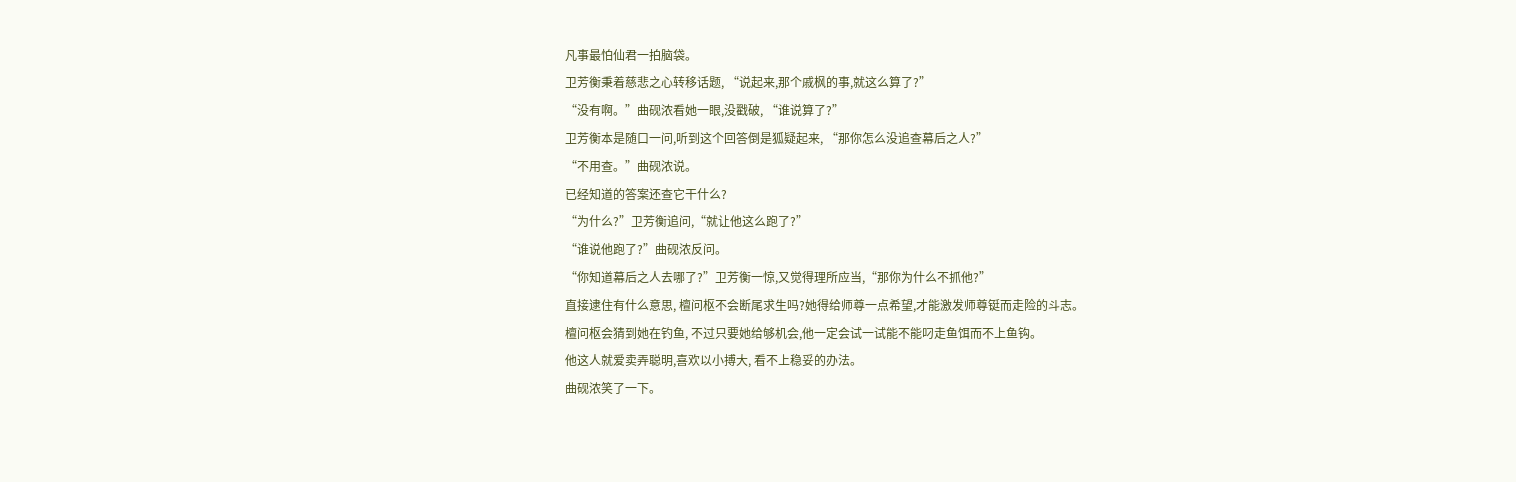凡事最怕仙君一拍脑袋。
卫芳衡秉着慈悲之心转移话题, “说起来,那个戚枫的事,就这么算了?”
“没有啊。”曲砚浓看她一眼,没戳破, “谁说算了?”
卫芳衡本是随口一问,听到这个回答倒是狐疑起来, “那你怎么没追查幕后之人?”
“不用查。”曲砚浓说。
已经知道的答案还查它干什么?
“为什么?”卫芳衡追问,“就让他这么跑了?”
“谁说他跑了?”曲砚浓反问。
“你知道幕后之人去哪了?”卫芳衡一惊,又觉得理所应当,“那你为什么不抓他?”
直接逮住有什么意思, 檀问枢不会断尾求生吗?她得给师尊一点希望,才能激发师尊铤而走险的斗志。
檀问枢会猜到她在钓鱼, 不过只要她给够机会,他一定会试一试能不能叼走鱼饵而不上鱼钩。
他这人就爱卖弄聪明,喜欢以小搏大, 看不上稳妥的办法。
曲砚浓笑了一下。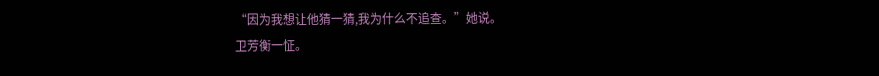“因为我想让他猜一猜,我为什么不追查。”她说。
卫芳衡一怔。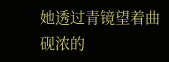她透过青镜望着曲砚浓的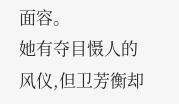面容。
她有夺目慑人的风仪,但卫芳衡却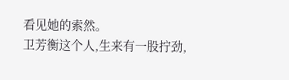看见她的索然。
卫芳衡这个人,生来有一股拧劲,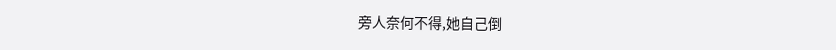旁人奈何不得,她自己倒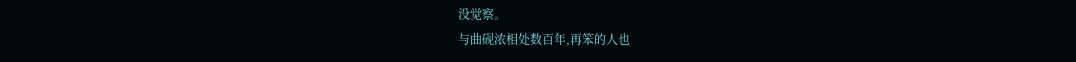没觉察。
与曲砚浓相处数百年,再笨的人也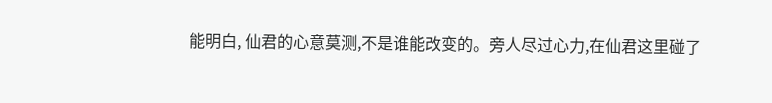能明白, 仙君的心意莫测,不是谁能改变的。旁人尽过心力,在仙君这里碰了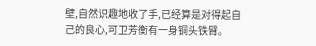壁,自然识趣地收了手,已经算是对得起自己的良心,可卫芳衡有一身铜头铁臂。